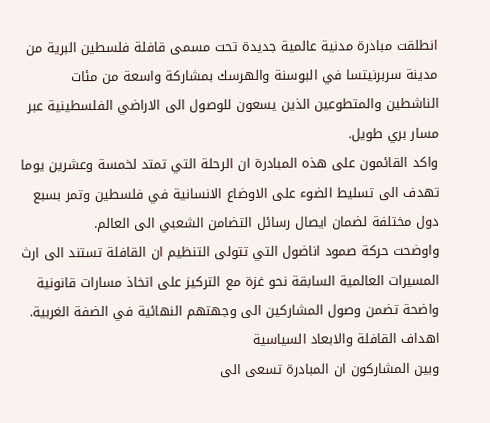انطلقت مبادرة مدنية عالمية جديدة تحت مسمى قافلة فلسطين البرية من مدينة سربرنيتسا في البوسنة والهرسك بمشاركة واسعة من مئات الناشطين والمتطوعين الذين يسعون للوصول الى الاراضي الفلسطينية عبر مسار بري طويل.
واكد القائمون على هذه المبادرة ان الرحلة التي تمتد لخمسة وعشرين يوما تهدف الى تسليط الضوء على الاوضاع الانسانية في فلسطين وتمر بسبع دول مختلفة لضمان ايصال رسائل التضامن الشعبي الى العالم.
واوضحت حركة صمود اناضول التي تتولى التنظيم ان القافلة تستند الى ارث المسيرات العالمية السابقة نحو غزة مع التركيز على اتخاذ مسارات قانونية واضحة تضمن وصول المشاركين الى وجهتهم النهائية في الضفة الغربية.
اهداف القافلة والابعاد السياسية
وبين المشاركون ان المبادرة تسعى الى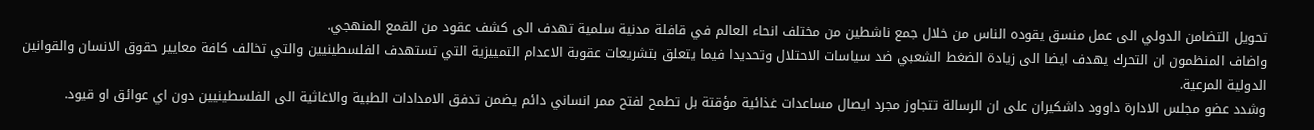تحويل التضامن الدولي الى عمل منسق يقوده الناس من خلال جمع ناشطين من مختلف انحاء العالم في قافلة مدنية سلمية تهدف الى كشف عقود من القمع المنهجي.
واضاف المنظمون ان التحرك يهدف ايضا الى زيادة الضغط الشعبي ضد سياسات الاحتلال وتحديدا فيما يتعلق بتشريعات عقوبة الاعدام التمييزية التي تستهدف الفلسطينيين والتي تخالف كافة معايير حقوق الانسان والقوانين الدولية المرعية.
وشدد عضو مجلس الادارة داوود داشكيران على ان الرسالة تتجاوز مجرد ايصال مساعدات غذائية مؤقتة بل تطمح لفتح ممر انساني دائم يضمن تدفق الامدادات الطبية والاغاثية الى الفلسطينيين دون اي عوائق او قيود.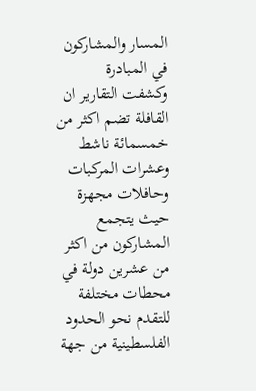المسار والمشاركون في المبادرة
وكشفت التقارير ان القافلة تضم اكثر من خمسمائة ناشط وعشرات المركبات وحافلات مجهزة حيث يتجمع المشاركون من اكثر من عشرين دولة في محطات مختلفة للتقدم نحو الحدود الفلسطينية من جهة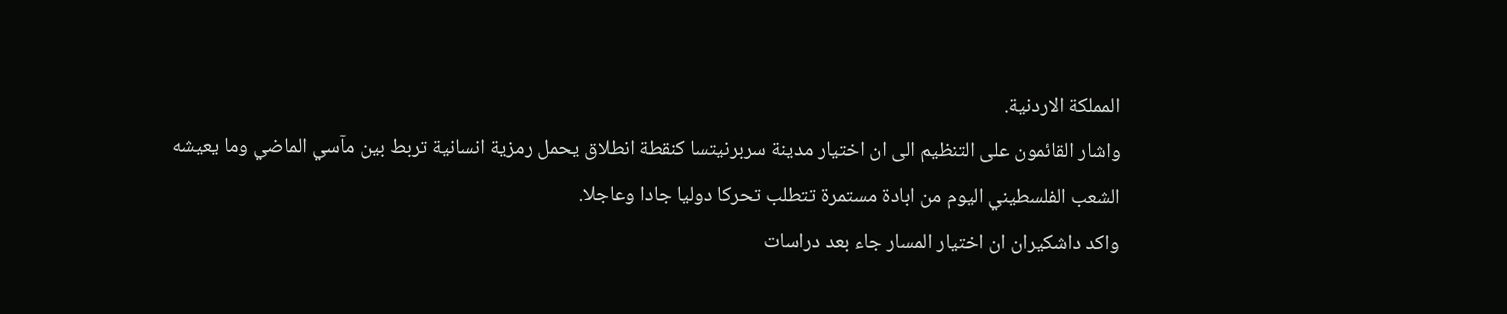المملكة الاردنية.
واشار القائمون على التنظيم الى ان اختيار مدينة سربرنيتسا كنقطة انطلاق يحمل رمزية انسانية تربط بين مآسي الماضي وما يعيشه الشعب الفلسطيني اليوم من ابادة مستمرة تتطلب تحركا دوليا جادا وعاجلا.
واكد داشكيران ان اختيار المسار جاء بعد دراسات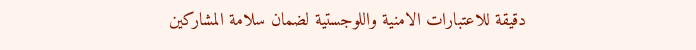دقيقة للاعتبارات الامنية واللوجستية لضمان سلامة المشاركين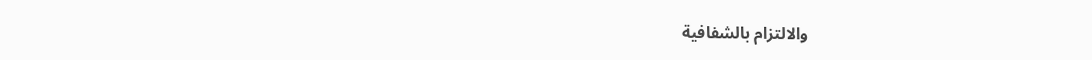والالتزام بالشفافية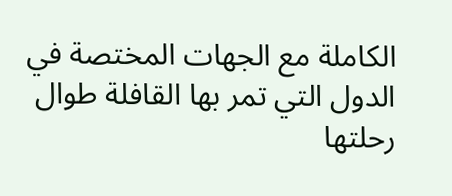الكاملة مع الجهات المختصة في الدول التي تمر بها القافلة طوال رحلتها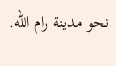نحو مدينة رام الله.